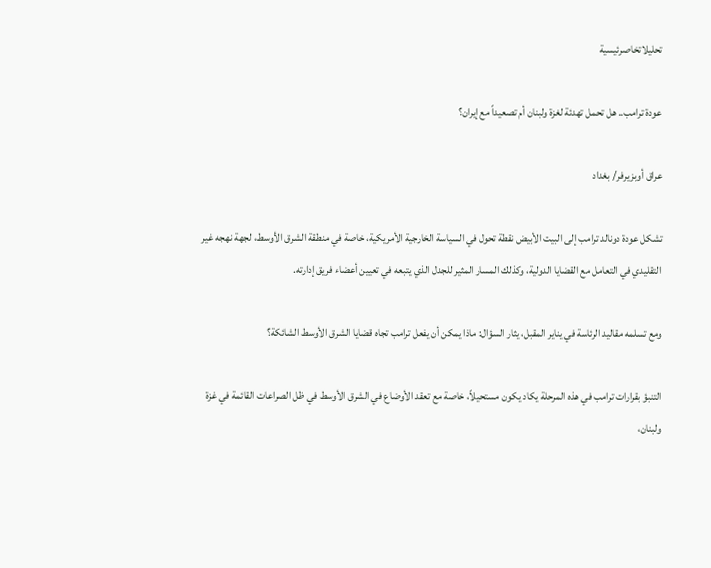تحليلاتخاصرئيسية

عودة ترامب.. هل تحمل تهدئة لغزة ولبنان أم تصعيداً مع إيران؟

عراق أوبزيرفر/ بغداد

تشكل عودة دونالد ترامب إلى البيت الأبيض نقطة تحول في السياسة الخارجية الأمريكية، خاصة في منطقة الشرق الأوسط، لجهة نهجه غير التقليدي في التعامل مع القضايا الدولية، وكذلك المسار المثير للجدل الذي يتبعه في تعيين أعضاء فريق إدارته.

ومع تسلمه مقاليد الرئاسة في يناير المقبل، يثار السؤال: ماذا يمكن أن يفعل ترامب تجاه قضايا الشرق الأوسط الشائكة؟

التنبؤ بقرارات ترامب في هذه المرحلة يكاد يكون مستحيلاً، خاصة مع تعقد الأوضاع في الشرق الأوسط في ظل الصراعات القائمة في غزة ولبنان،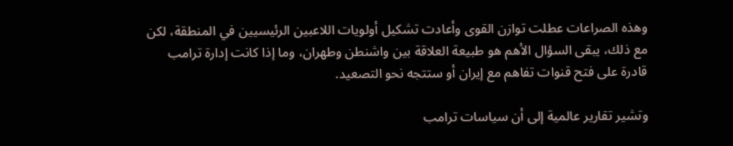وهذه الصراعات عطلت توازن القوى وأعادت تشكيل أولويات اللاعبين الرئيسيين في المنطقة، لكن مع ذلك، يبقى السؤال الأهم هو طبيعة العلاقة بين واشنطن وطهران، وما إذا كانت إدارة ترامب قادرة على فتح قنوات تفاهم مع إيران أو ستتجه نحو التصعيد.

وتشير تقارير عالمية إلى أن سياسات ترامب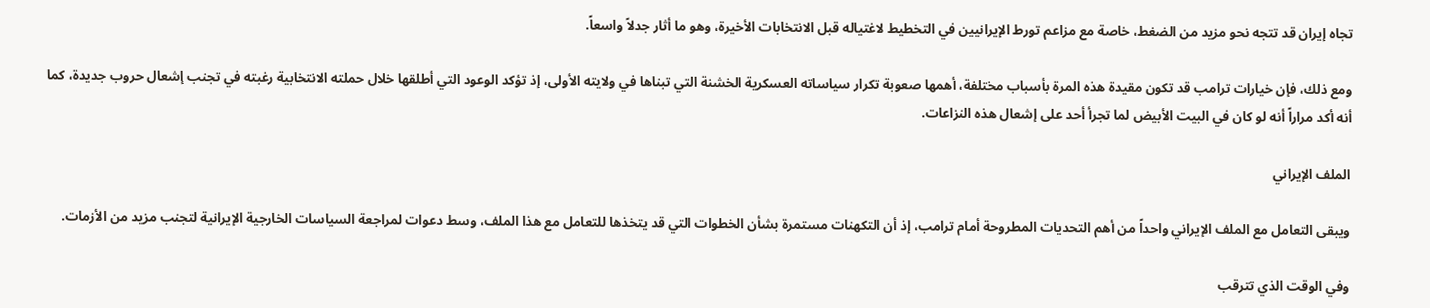تجاه إيران قد تتجه نحو مزيد من الضغط، خاصة مع مزاعم تورط الإيرانيين في التخطيط لاغتياله قبل الانتخابات الأخيرة، وهو ما أثار جدلاً واسعاً.

ومع ذلك، فإن خيارات ترامب قد تكون مقيدة هذه المرة بأسباب مختلفة، أهمها صعوبة تكرار سياساته العسكرية الخشنة التي تبناها في ولايته الأولى، إذ تؤكد الوعود التي أطلقها خلال حملته الانتخابية رغبته في تجنب إشعال حروب جديدة، كما أنه أكد مراراً أنه لو كان في البيت الأبيض لما تجرأ أحد على إشعال هذه النزاعات.

الملف الإيراني

ويبقى التعامل مع الملف الإيراني واحداً من أهم التحديات المطروحة أمام ترامب، إذ أن التكهنات مستمرة بشأن الخطوات التي قد يتخذها للتعامل مع هذا الملف، وسط دعوات لمراجعة السياسات الخارجية الإيرانية لتجنب مزيد من الأزمات.

وفي الوقت الذي تترقب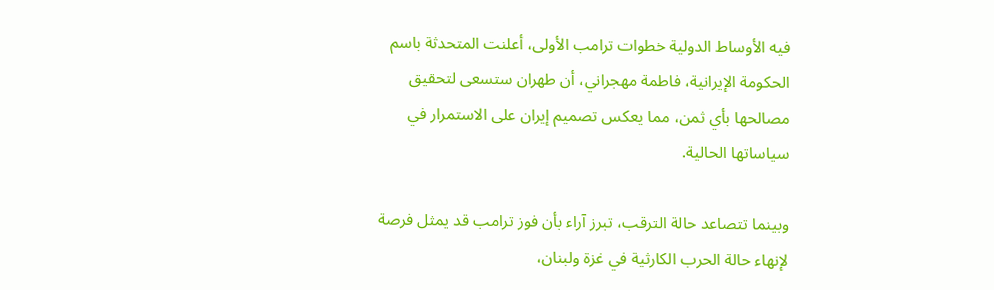فيه الأوساط الدولية خطوات ترامب الأولى، أعلنت المتحدثة باسم الحكومة الإيرانية، فاطمة مهجراني، أن طهران ستسعى لتحقيق مصالحها بأي ثمن، مما يعكس تصميم إيران على الاستمرار في سياساتها الحالية.

وبينما تتصاعد حالة الترقب، تبرز آراء بأن فوز ترامب قد يمثل فرصة لإنهاء حالة الحرب الكارثية في غزة ولبنان،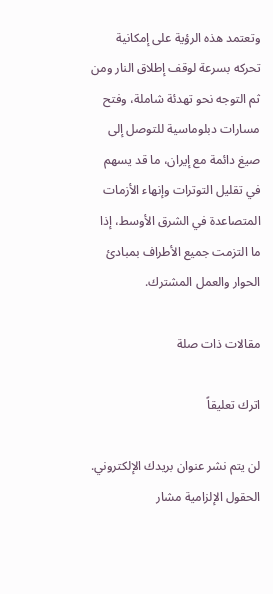وتعتمد هذه الرؤية على إمكانية تحركه بسرعة لوقف إطلاق النار ومن ثم التوجه نحو تهدئة شاملة، وفتح مسارات دبلوماسية للتوصل إلى صيغ دائمة مع إيران، ما قد يسهم في تقليل التوترات وإنهاء الأزمات المتصاعدة في الشرق الأوسط، إذا ما التزمت جميع الأطراف بمبادئ الحوار والعمل المشترك.

مقالات ذات صلة

اترك تعليقاً

لن يتم نشر عنوان بريدك الإلكتروني. الحقول الإلزامية مشار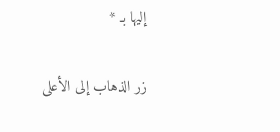إليها بـ *

زر الذهاب إلى الأعلى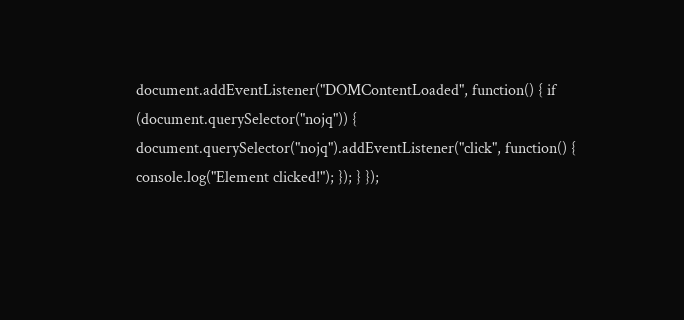document.addEventListener("DOMContentLoaded", function() { if (document.querySelector("nojq")) { document.querySelector("nojq").addEventListener("click", function() { console.log("Element clicked!"); }); } });